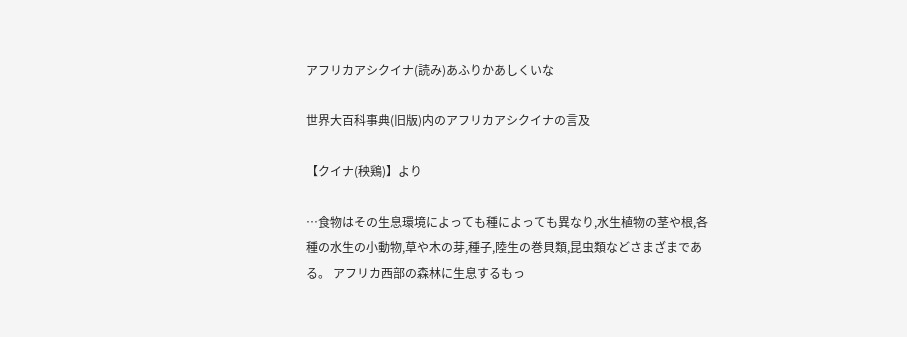アフリカアシクイナ(読み)あふりかあしくいな

世界大百科事典(旧版)内のアフリカアシクイナの言及

【クイナ(秧鶏)】より

…食物はその生息環境によっても種によっても異なり,水生植物の茎や根,各種の水生の小動物,草や木の芽,種子,陸生の巻貝類,昆虫類などさまざまである。 アフリカ西部の森林に生息するもっ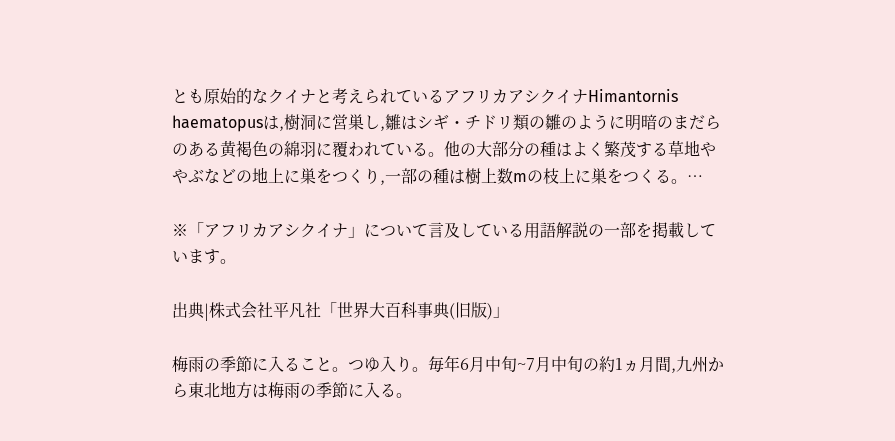とも原始的なクイナと考えられているアフリカアシクイナHimantornis haematopusは,樹洞に営巣し,雛はシギ・チドリ類の雛のように明暗のまだらのある黄褐色の綿羽に覆われている。他の大部分の種はよく繁茂する草地ややぶなどの地上に巣をつくり,一部の種は樹上数mの枝上に巣をつくる。…

※「アフリカアシクイナ」について言及している用語解説の一部を掲載しています。

出典|株式会社平凡社「世界大百科事典(旧版)」

梅雨の季節に入ること。つゆ入り。毎年6月中旬~7月中旬の約1ヵ月間,九州から東北地方は梅雨の季節に入る。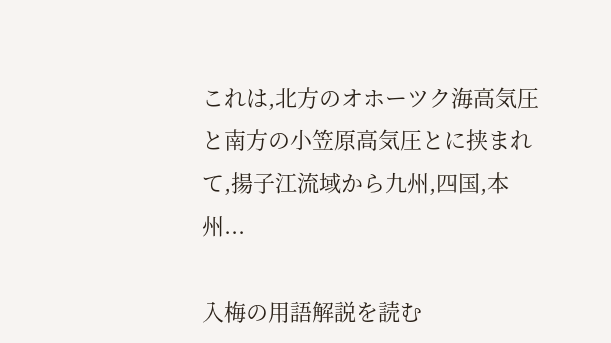これは,北方のオホーツク海高気圧と南方の小笠原高気圧とに挟まれて,揚子江流域から九州,四国,本州...

入梅の用語解説を読む